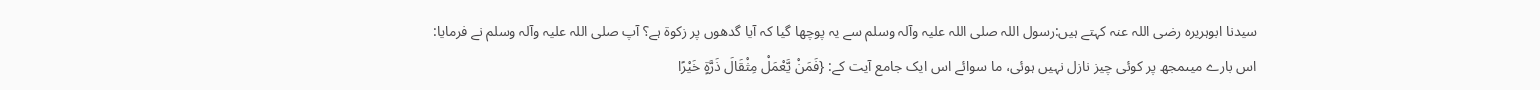سیدنا ابوہریرہ رضی اللہ عنہ کہتے ہیں:رسول اللہ صلی اللہ علیہ وآلہ وسلم سے یہ پوچھا گیا کہ آیا گدھوں پر زکوۃ ہے؟ آپ صلی اللہ علیہ وآلہ وسلم نے فرمایا: اس بارے میںمجھ پر کوئی چیز نازل نہیں ہوئی، ما سوائے اس ایک جامع آیت کے: {فَمَنْ یَّعْمَلْ مِثْقَالَ ذَرَّۃٍ خَیْرًا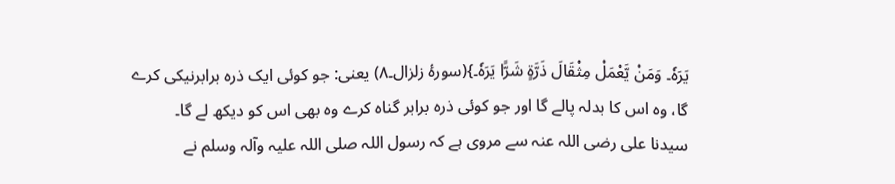یَرَہٗ۔ وَمَنْ یَّعْمَلْ مِثْقَالَ ذَرَّۃٍ شَرًّا یَرَہٗ۔}(سورۂ زلزال۔۸) یعنی: جو کوئی ایک ذرہ برابرنیکی کرے گا، وہ اس کا بدلہ پالے گا اور جو کوئی ذرہ برابر گناہ کرے وہ بھی اس کو دیکھ لے گا۔
سیدنا علی رضی اللہ عنہ سے مروی ہے کہ رسول اللہ صلی اللہ علیہ وآلہ وسلم نے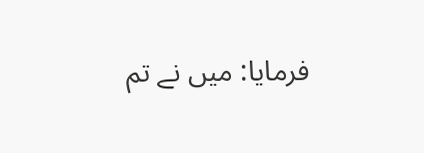فرمایا: میں نے تم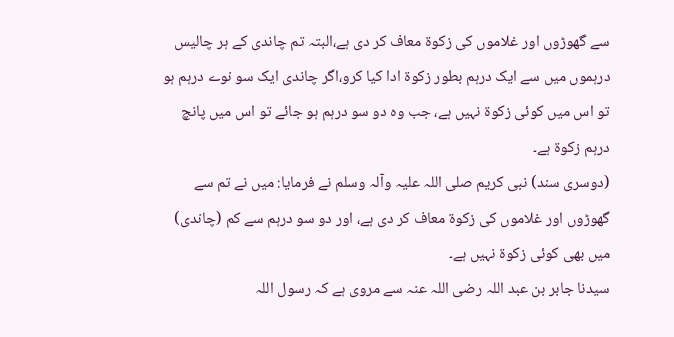سے گھوڑوں اور غلاموں کی زکوۃ معاف کر دی ہے،البتہ تم چاندی کے ہر چالیس درہموں میں سے ایک درہم بطور زکوۃ ادا کیا کرو،اگر چاندی ایک سو نوے درہم ہو تو اس میں کوئی زکوۃ نہیں ہے، جب وہ دو سو درہم ہو جائے تو اس میں پانچ درہم زکوۃ ہے۔
(دوسری سند) نبی کریم صلی اللہ علیہ وآلہ وسلم نے فرمایا: میں نے تم سے گھوڑوں اور غلاموں کی زکوۃ معاف کر دی ہے، اور دو سو درہم سے کم (چاندی) میں بھی کوئی زکوۃ نہیں ہے۔
سیدنا جابر بن عبد اللہ رضی اللہ عنہ سے مروی ہے کہ رسول اللہ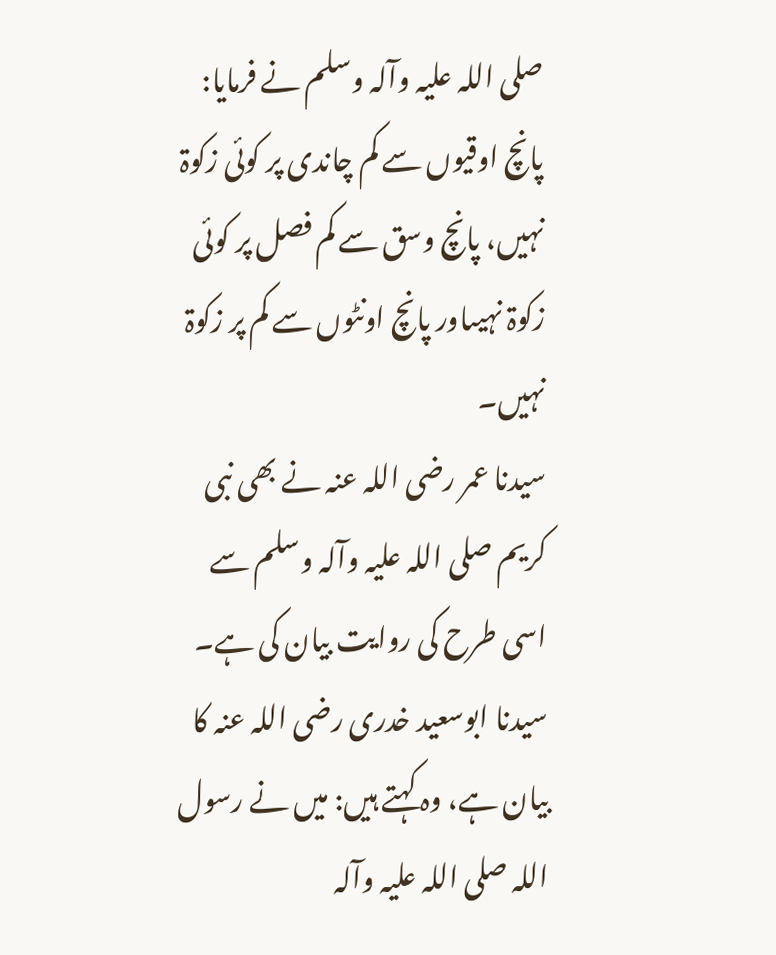صلی اللہ علیہ وآلہ وسلم نے فرمایا: پانچ اوقیوں سے کم چاندی پر کوئی زکوۃ نہیں، پانچ وسق سے کم فصل پر کوئی زکوۃ نہیںاور پانچ اونٹوں سے کم پر زکوۃ نہیں۔
سیدنا عمر رضی اللہ عنہ نے بھی نبی کریم صلی اللہ علیہ وآلہ وسلم سے اسی طرح کی روایت بیان کی ہے۔
سیدنا ابوسعید خدری رضی اللہ عنہ کا بیان ہے، وہ کہتے ہیں: میں نے رسول اللہ صلی اللہ علیہ وآلہ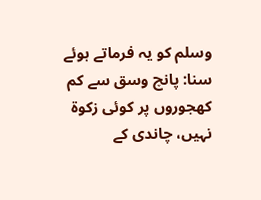وسلم کو یہ فرماتے ہوئے سنا: پانچ وسق سے کم کھجوروں پر کوئی زکوۃ نہیں، چاندی کے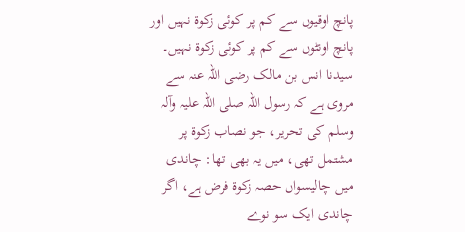پانچ اوقیوں سے کم پر کوئی زکوۃ نہیں اور پانچ اونٹوں سے کم پر کوئی زکوۃ نہیں۔
سیدنا انس بن مالک رضی اللہ عنہ سے مروی ہے کہ رسول اللہ صلی اللہ علیہ وآلہ وسلم کی تحریر، جو نصاب زکوۃ پر مشتمل تھی، میں یہ بھی تھا: چاندی میں چالیسواں حصہ زکوۃ فرض ہے، اگر چاندی ایک سو نوے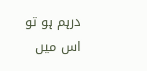درہم ہو تو اس میں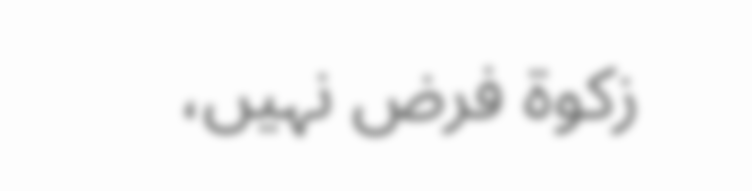زکوۃ فرض نہیں،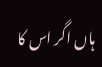ہاں اگر اس کا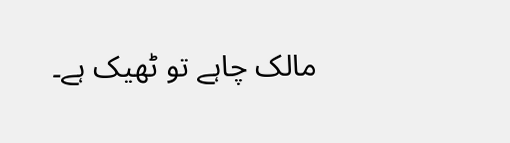مالک چاہے تو ٹھیک ہے۔